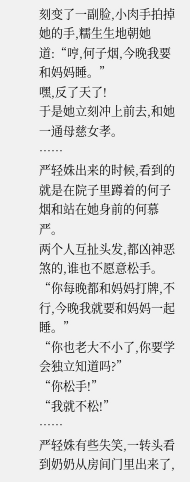刻变了一副脸,小肉手拍掉她的手,糯生生地朝她道:“哼,何子烟,今晚我要和妈妈睡。”
嘿,反了天了!
于是她立刻冲上前去,和她一通母慈女孝。
……
严轻姝出来的时候,看到的就是在院子里蹲着的何子烟和站在她身前的何慕严。
两个人互扯头发,都凶神恶煞的,谁也不愿意松手。
“你每晚都和妈妈打牌,不行,今晚我就要和妈妈一起睡。”
“你也老大不小了,你要学会独立知道吗?”
“你松手!”
“我就不松!”
……
严轻姝有些失笑,一转头看到奶奶从房间门里出来了,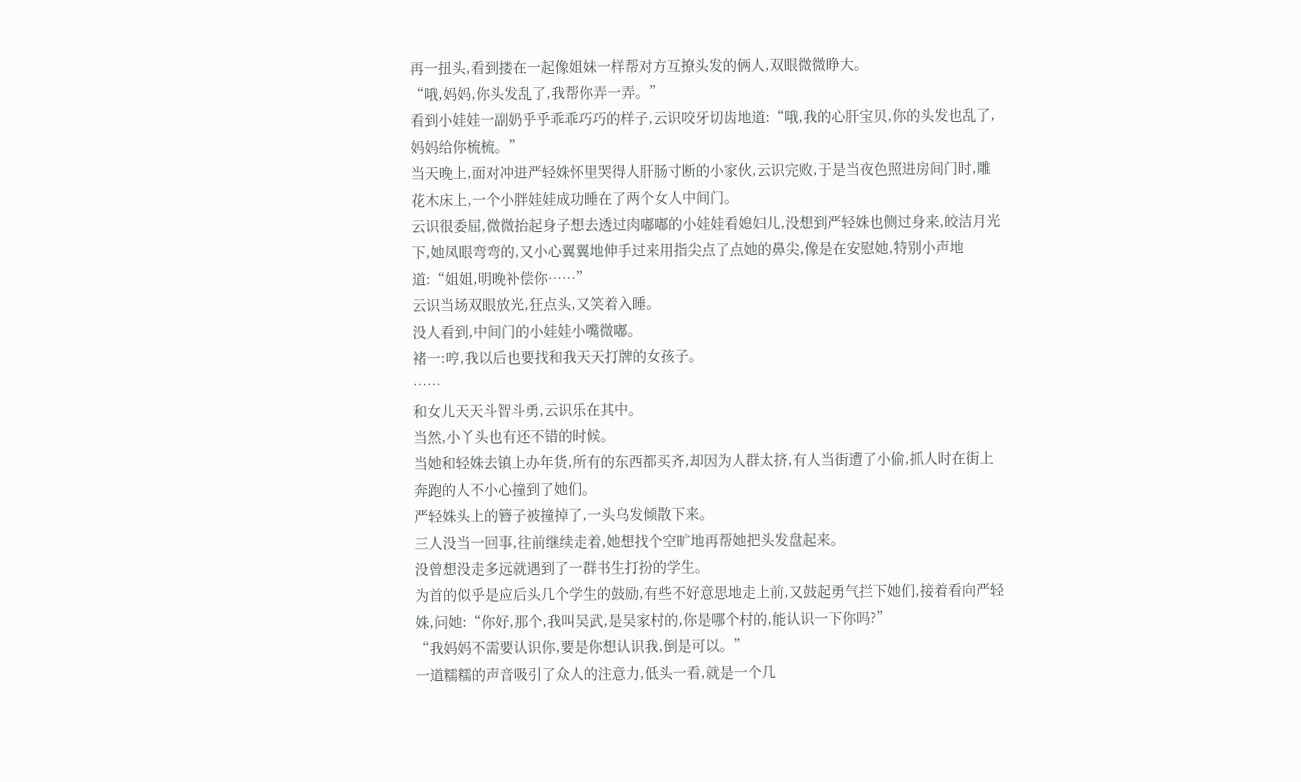再一扭头,看到搂在一起像姐妹一样帮对方互撩头发的俩人,双眼微微睁大。
“哦,妈妈,你头发乱了,我帮你弄一弄。”
看到小娃娃一副奶乎乎乖乖巧巧的样子,云识咬牙切齿地道:“哦,我的心肝宝贝,你的头发也乱了,妈妈给你梳梳。”
当天晚上,面对冲进严轻姝怀里哭得人肝肠寸断的小家伙,云识完败,于是当夜色照进房间门时,雕花木床上,一个小胖娃娃成功睡在了两个女人中间门。
云识很委屈,微微抬起身子想去透过肉嘟嘟的小娃娃看媳妇儿,没想到严轻姝也侧过身来,皎洁月光下,她凤眼弯弯的,又小心翼翼地伸手过来用指尖点了点她的鼻尖,像是在安慰她,特别小声地道:“姐姐,明晚补偿你……”
云识当场双眼放光,狂点头,又笑着入睡。
没人看到,中间门的小娃娃小嘴微嘟。
褚一:哼,我以后也要找和我天天打牌的女孩子。
……
和女儿天天斗智斗勇,云识乐在其中。
当然,小丫头也有还不错的时候。
当她和轻姝去镇上办年货,所有的东西都买齐,却因为人群太挤,有人当街遭了小偷,抓人时在街上奔跑的人不小心撞到了她们。
严轻姝头上的簪子被撞掉了,一头乌发倾散下来。
三人没当一回事,往前继续走着,她想找个空旷地再帮她把头发盘起来。
没曾想没走多远就遇到了一群书生打扮的学生。
为首的似乎是应后头几个学生的鼓励,有些不好意思地走上前,又鼓起勇气拦下她们,接着看向严轻姝,问她:“你好,那个,我叫吴武,是吴家村的,你是哪个村的,能认识一下你吗?”
“我妈妈不需要认识你,要是你想认识我,倒是可以。”
一道糯糯的声音吸引了众人的注意力,低头一看,就是一个几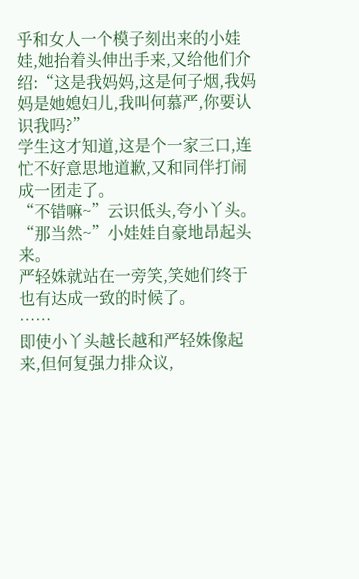乎和女人一个模子刻出来的小娃娃,她抬着头伸出手来,又给他们介绍:“这是我妈妈,这是何子烟,我妈妈是她媳妇儿,我叫何慕严,你要认识我吗?”
学生这才知道,这是个一家三口,连忙不好意思地道歉,又和同伴打闹成一团走了。
“不错嘛~”云识低头,夸小丫头。
“那当然~”小娃娃自豪地昂起头来。
严轻姝就站在一旁笑,笑她们终于也有达成一致的时候了。
……
即使小丫头越长越和严轻姝像起来,但何复强力排众议,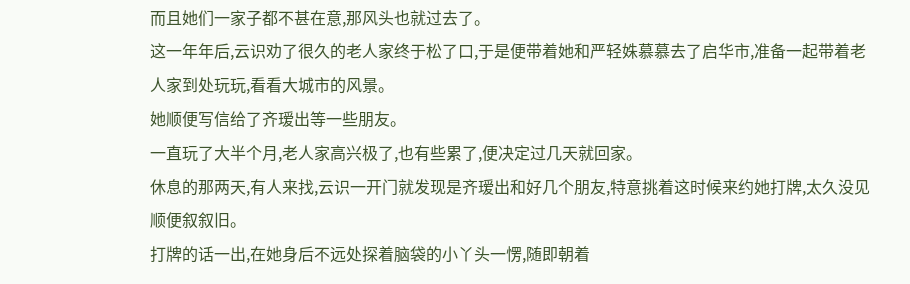而且她们一家子都不甚在意,那风头也就过去了。
这一年年后,云识劝了很久的老人家终于松了口,于是便带着她和严轻姝慕慕去了启华市,准备一起带着老人家到处玩玩,看看大城市的风景。
她顺便写信给了齐瑷出等一些朋友。
一直玩了大半个月,老人家高兴极了,也有些累了,便决定过几天就回家。
休息的那两天,有人来找,云识一开门就发现是齐瑷出和好几个朋友,特意挑着这时候来约她打牌,太久没见顺便叙叙旧。
打牌的话一出,在她身后不远处探着脑袋的小丫头一愣,随即朝着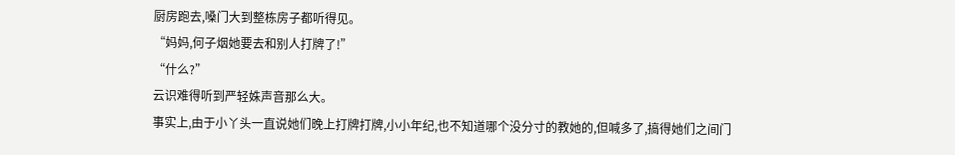厨房跑去,嗓门大到整栋房子都听得见。
“妈妈,何子烟她要去和别人打牌了!”
“什么?”
云识难得听到严轻姝声音那么大。
事实上,由于小丫头一直说她们晚上打牌打牌,小小年纪,也不知道哪个没分寸的教她的,但喊多了,搞得她们之间门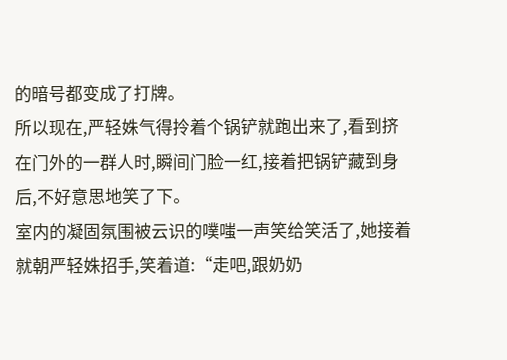的暗号都变成了打牌。
所以现在,严轻姝气得拎着个锅铲就跑出来了,看到挤在门外的一群人时,瞬间门脸一红,接着把锅铲藏到身后,不好意思地笑了下。
室内的凝固氛围被云识的噗嗤一声笑给笑活了,她接着就朝严轻姝招手,笑着道:“走吧,跟奶奶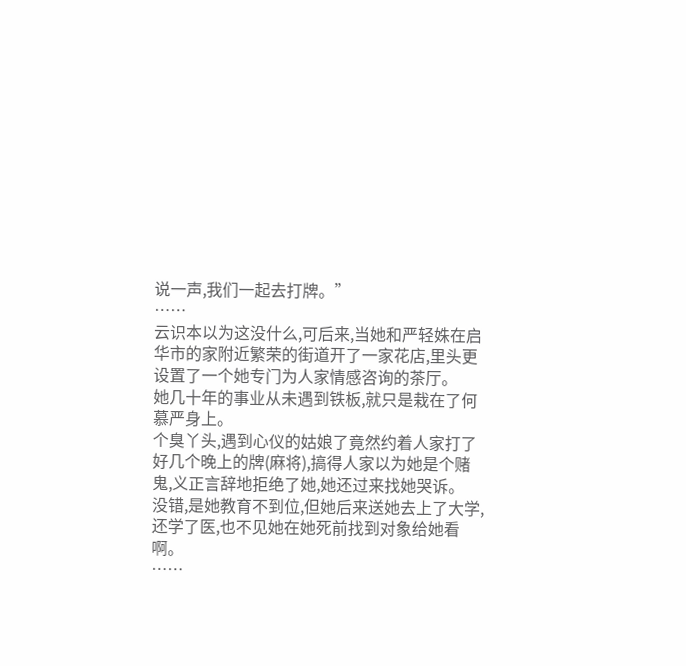说一声,我们一起去打牌。”
……
云识本以为这没什么,可后来,当她和严轻姝在启华市的家附近繁荣的街道开了一家花店,里头更设置了一个她专门为人家情感咨询的茶厅。
她几十年的事业从未遇到铁板,就只是栽在了何慕严身上。
个臭丫头,遇到心仪的姑娘了竟然约着人家打了好几个晚上的牌(麻将),搞得人家以为她是个赌鬼,义正言辞地拒绝了她,她还过来找她哭诉。
没错,是她教育不到位,但她后来送她去上了大学,还学了医,也不见她在她死前找到对象给她看啊。
……